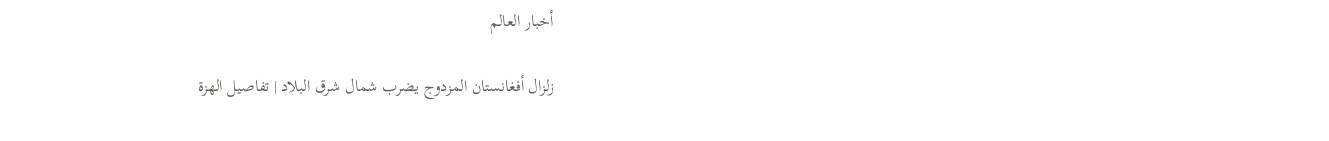أخبار العالم

زلزال أفغانستان المزدوج يضرب شمال شرق البلاد | تفاصيل الهزة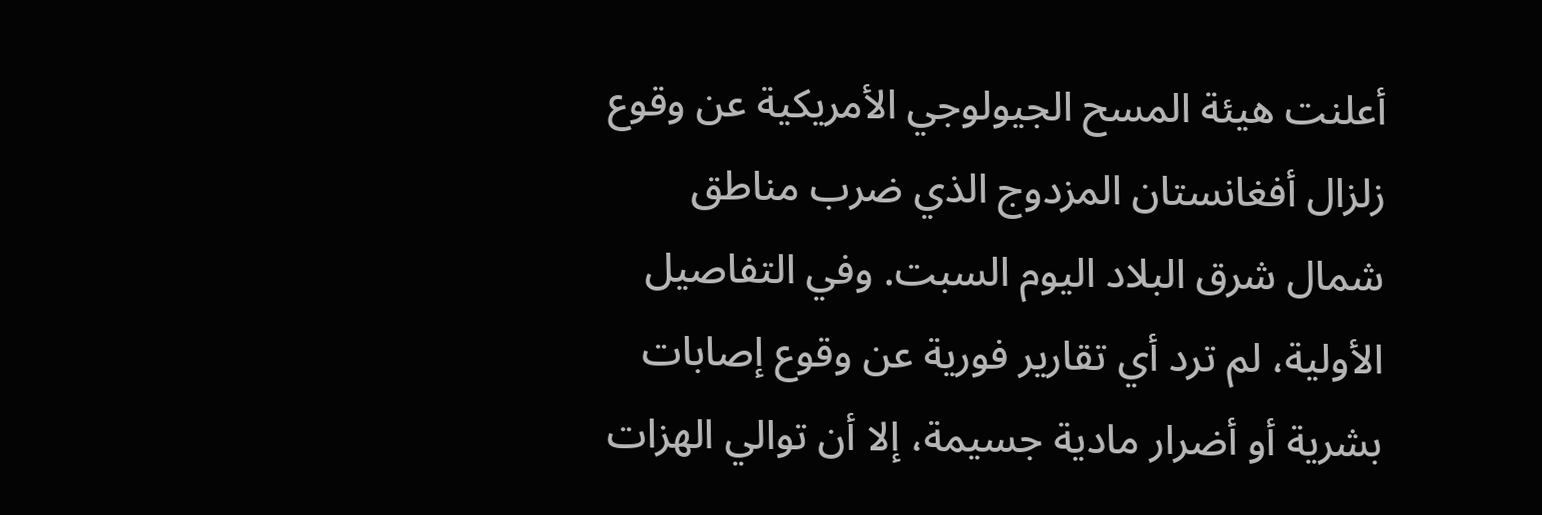أعلنت هيئة المسح الجيولوجي الأمريكية عن وقوع زلزال أفغانستان المزدوج الذي ضرب مناطق شمال شرق البلاد اليوم السبت. وفي التفاصيل الأولية، لم ترد أي تقارير فورية عن وقوع إصابات بشرية أو أضرار مادية جسيمة، إلا أن توالي الهزات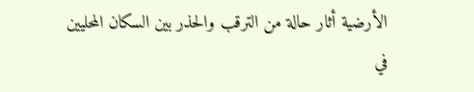الأرضية أثار حالة من الترقب والحذر بين السكان المحليين في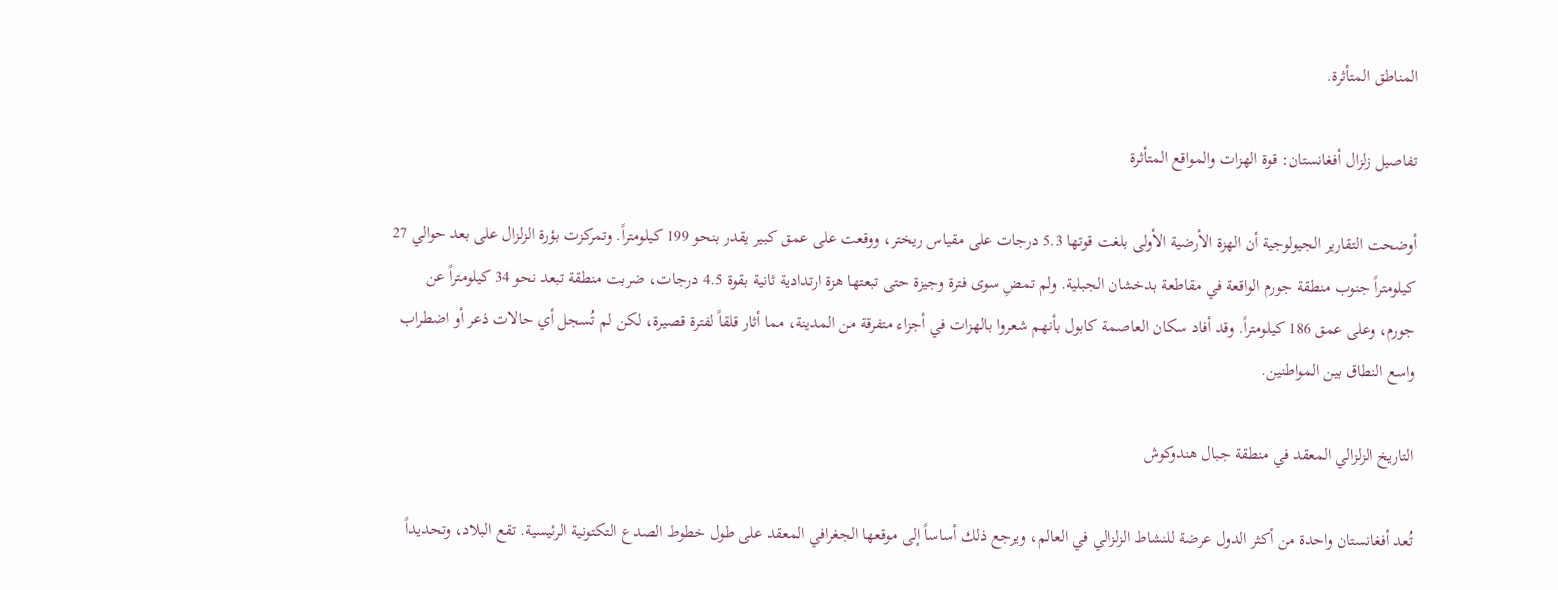المناطق المتأثرة.

تفاصيل زلزال أفغانستان: قوة الهزات والمواقع المتأثرة

أوضحت التقارير الجيولوجية أن الهزة الأرضية الأولى بلغت قوتها 5.3 درجات على مقياس ريختر، ووقعت على عمق كبير يقدر بنحو 199 كيلومتراً. وتمركزت بؤرة الزلزال على بعد حوالي 27 كيلومتراً جنوب منطقة جورم الواقعة في مقاطعة بدخشان الجبلية. ولم تمضِ سوى فترة وجيزة حتى تبعتها هزة ارتدادية ثانية بقوة 4.5 درجات، ضربت منطقة تبعد نحو 34 كيلومتراً عن جورم، وعلى عمق 186 كيلومتراً. وقد أفاد سكان العاصمة كابول بأنهم شعروا بالهزات في أجزاء متفرقة من المدينة، مما أثار قلقاً لفترة قصيرة، لكن لم تُسجل أي حالات ذعر أو اضطراب واسع النطاق بين المواطنين.

التاريخ الزلزالي المعقد في منطقة جبال هندوكوش

تُعد أفغانستان واحدة من أكثر الدول عرضة للنشاط الزلزالي في العالم، ويرجع ذلك أساساً إلى موقعها الجغرافي المعقد على طول خطوط الصدع التكتونية الرئيسية. تقع البلاد، وتحديداً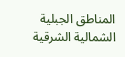المناطق الجبلية الشمالية الشرقية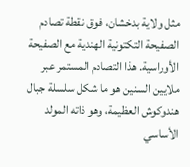مثل ولاية بدخشان، فوق نقطة تصادم الصفيحة التكتونية الهندية مع الصفيحة الأوراسية. هذا التصادم المستمر عبر ملايين السنين هو ما شكل سلسلة جبال هندوكوش العظيمة، وهو ذاته المولد الأساسي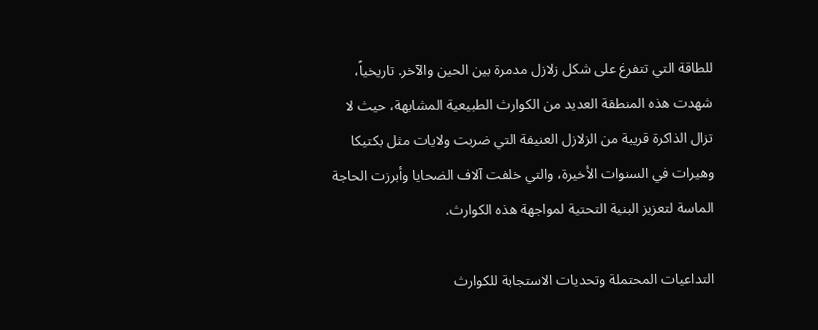للطاقة التي تتفرغ على شكل زلازل مدمرة بين الحين والآخر. تاريخياً، شهدت هذه المنطقة العديد من الكوارث الطبيعية المشابهة، حيث لا تزال الذاكرة قريبة من الزلازل العنيفة التي ضربت ولايات مثل بكتيكا وهيرات في السنوات الأخيرة، والتي خلفت آلاف الضحايا وأبرزت الحاجة الماسة لتعزيز البنية التحتية لمواجهة هذه الكوارث.

التداعيات المحتملة وتحديات الاستجابة للكوارث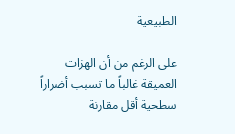الطبيعية

على الرغم من أن الهزات العميقة غالباً ما تسبب أضراراً سطحية أقل مقارنة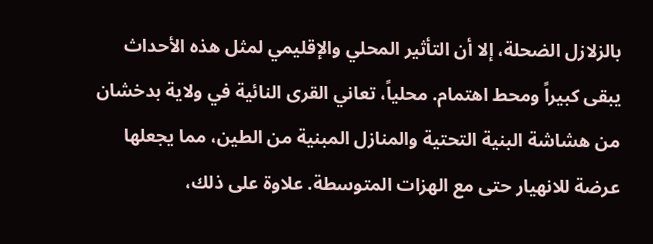بالزلازل الضحلة، إلا أن التأثير المحلي والإقليمي لمثل هذه الأحداث يبقى كبيراً ومحط اهتمام. محلياً، تعاني القرى النائية في ولاية بدخشان من هشاشة البنية التحتية والمنازل المبنية من الطين، مما يجعلها عرضة للانهيار حتى مع الهزات المتوسطة. علاوة على ذلك،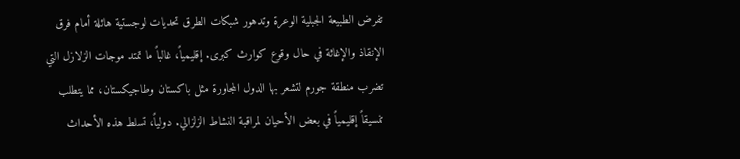تفرض الطبيعة الجبلية الوعرة وتدهور شبكات الطرق تحديات لوجستية هائلة أمام فرق الإنقاذ والإغاثة في حال وقوع كوارث كبرى. إقليمياً، غالباً ما تمتد موجات الزلازل التي تضرب منطقة جورم لتشعر بها الدول المجاورة مثل باكستان وطاجيكستان، مما يتطلب تنسيقاً إقليمياً في بعض الأحيان لمراقبة النشاط الزلزالي. دولياً، تسلط هذه الأحداث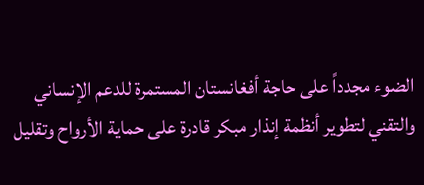الضوء مجدداً على حاجة أفغانستان المستمرة للدعم الإنساني والتقني لتطوير أنظمة إنذار مبكر قادرة على حماية الأرواح وتقليل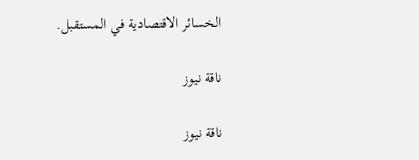الخسائر الاقتصادية في المستقبل.

ناقة نيوز

ناقة نيوز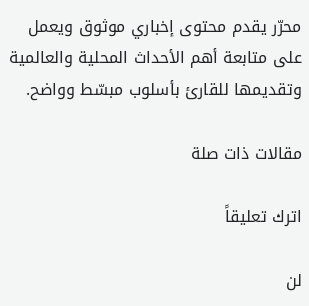محرّر يقدم محتوى إخباري موثوق ويعمل على متابعة أهم الأحداث المحلية والعالمية وتقديمها للقارئ بأسلوب مبسّط وواضح.

مقالات ذات صلة

اترك تعليقاً

لن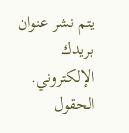يتم نشر عنوان بريدك الإلكتروني. الحقول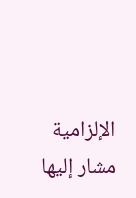الإلزامية مشار إليها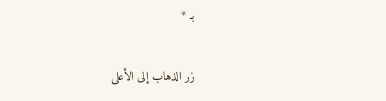بـ *

زر الذهاب إلى الأعلى